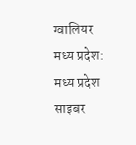ग्वालियर मध्य प्रदेश: मध्य प्रदेश साइबर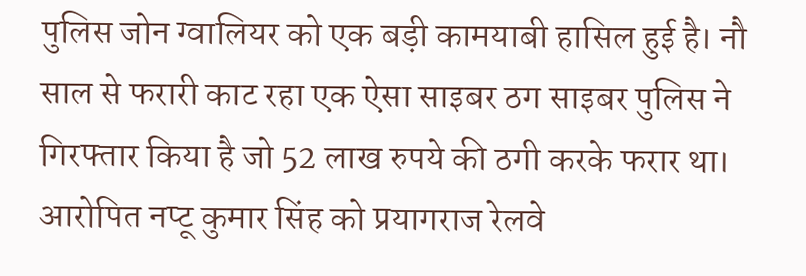पुलिस जोन ग्वालियर को एक बड़ी कामयाबी हासिल हुई है। नौ साल से फरारी काट रहा एक ऐसा साइबर ठग साइबर पुलिस ने गिरफ्तार किया है जो 52 लाख रुपये की ठगी करके फरार था। आरोपित नप्टू कुमार सिंह को प्रयागराज रेलवे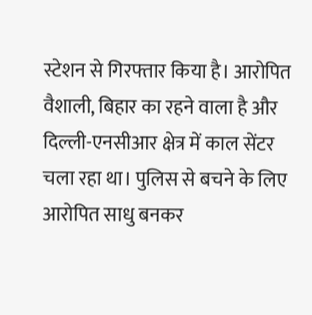स्टेशन से गिरफ्तार किया है। आरोपित वैशाली, बिहार का रहने वाला है और दिल्ली-एनसीआर क्षेत्र में काल सेंटर चला रहा था। पुलिस से बचने के लिए आरोपित साधु बनकर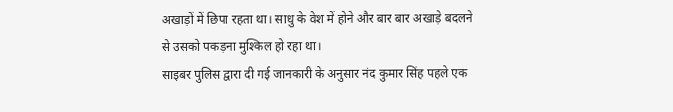अखाड़ों में छिपा रहता था। साधु के वेश में होने और बार बार अखाड़े बदलने से उसको पकड़ना मुश्किल हो रहा था।
साइबर पुलिस द्वारा दी गई जानकारी के अनुसार नंद कुमार सिंह पहले एक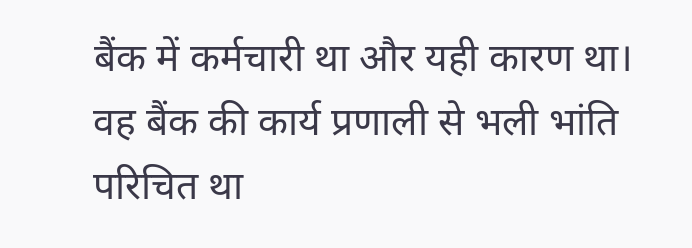बैंक में कर्मचारी था और यही कारण था। वह बैंक की कार्य प्रणाली से भली भांति परिचित था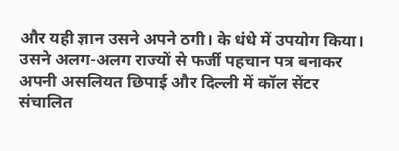और यही ज्ञान उसने अपने ठगी। के धंधे में उपयोग किया। उसने अलग-अलग राज्यों से फर्जी पहचान पत्र बनाकर अपनी असलियत छिपाई और दिल्ली में कॉल सेंटर संचालित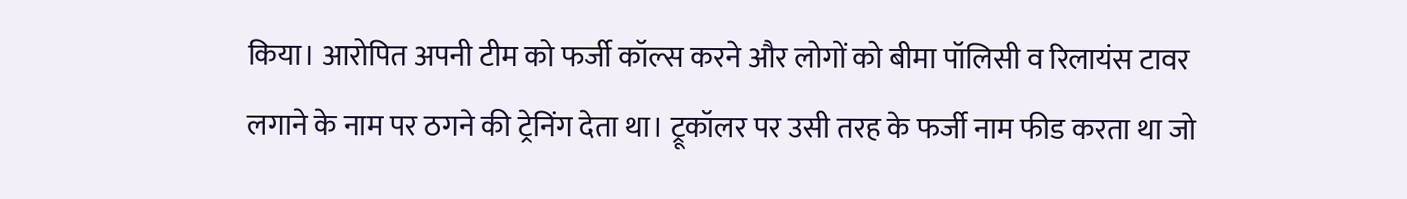किया। आरोपित अपनी टीम को फर्जी कॉल्स करने और लोगों को बीमा पॉलिसी व रिलायंस टावर लगाने के नाम पर ठगने की ट्रेनिंग देता था। ट्रूकॉलर पर उसी तरह के फर्जी नाम फीड करता था जो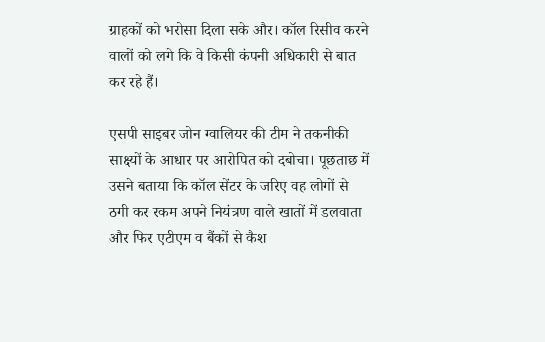ग्राहकों को भरोसा दिला सके और। कॉल रिसीव करने वालों को लगे कि वे किसी कंपनी अधिकारी से बात कर रहे हैं।

एसपी साइबर जोन ग्वालियर की टीम ने तकनीकी साक्ष्यों के आधार पर आरोपित को दबोचा। पूछताछ में उसने बताया कि कॉल सेंटर के जरिए वह लोगों से ठगी कर रकम अपने नियंत्रण वाले खातों में डलवाता और फिर एटीएम व बैंकों से कैश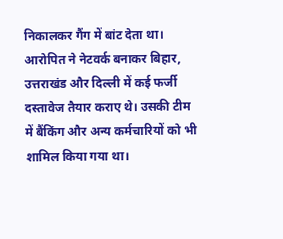निकालकर गैंग में बांट देता था। आरोपित ने नेटवर्क बनाकर बिहार, उत्तराखंड और दिल्ली में कई फर्जी दस्तावेज तैयार कराए थे। उसकी टीम में बैंकिंग और अन्य कर्मचारियों को भी शामिल किया गया था।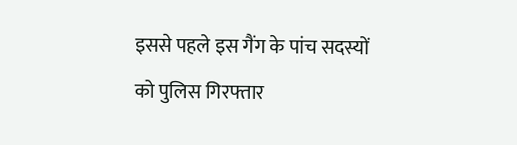इससे पहले इस गैंग के पांच सदस्यों को पुलिस गिरफ्तार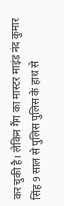कर चुकी है। लेकिन गैंग का मास्टर माइंड नंद कुमार सिंह 9 साल से पुलिस पुलिस के हाथ से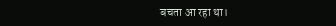बचता आ रहा था।